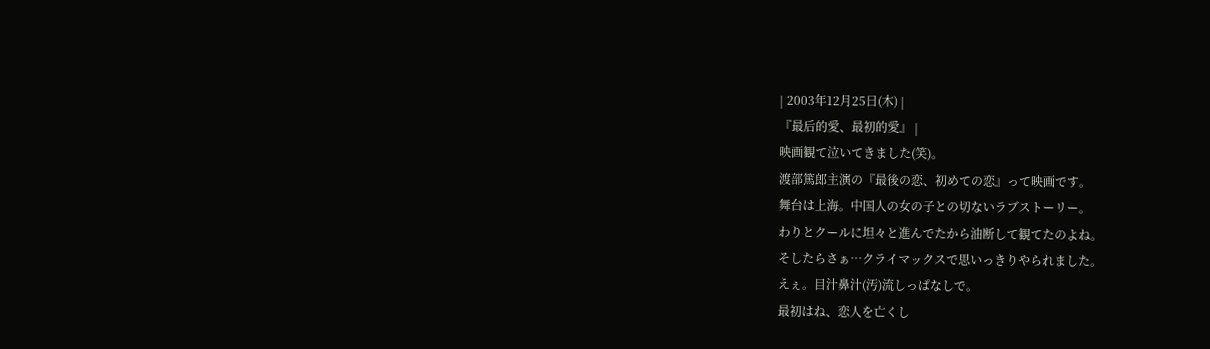| 2003年12月25日(木) |
『最后的愛、最初的愛』 |
映画観て泣いてきました(笑)。
渡部篤郎主演の『最後の恋、初めての恋』って映画です。
舞台は上海。中国人の女の子との切ないラブストーリー。
わりとクールに坦々と進んでたから油断して観てたのよね。
そしたらさぁ…クライマックスで思いっきりやられました。
えぇ。目汁鼻汁(汚)流しっぱなしで。
最初はね、恋人を亡くし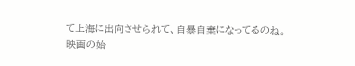て上海に出向させられて、自暴自棄になってるのね。
映画の始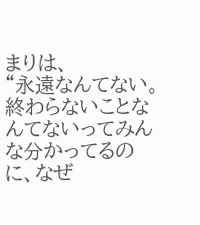まりは、
“永遠なんてない。終わらないことなんてないってみんな分かってるのに、なぜ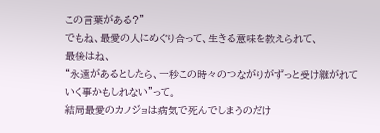この言葉がある?”
でもね、最愛の人にめぐり合って、生きる意味を教えられて、
最後はね、
“永遠があるとしたら、一秒この時々のつながりがずっと受け継がれていく事かもしれない”って。
結局最愛のカノジョは病気で死んでしまうのだけ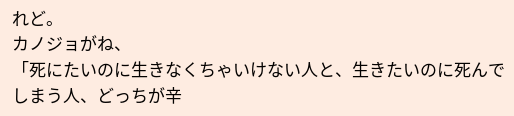れど。
カノジョがね、
「死にたいのに生きなくちゃいけない人と、生きたいのに死んでしまう人、どっちが辛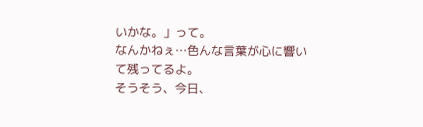いかな。」って。
なんかねぇ…色んな言葉が心に響いて残ってるよ。
そうそう、今日、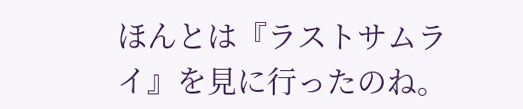ほんとは『ラストサムライ』を見に行ったのね。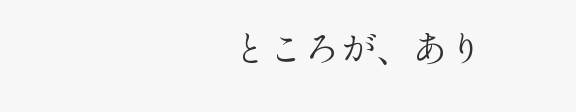ところが、あり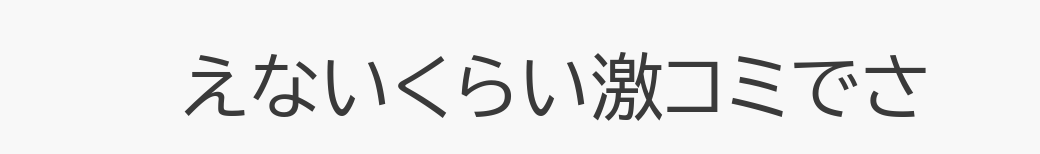えないくらい激コミでさ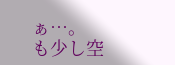ぁ…。
も少し空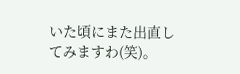いた頃にまた出直してみますわ(笑)。